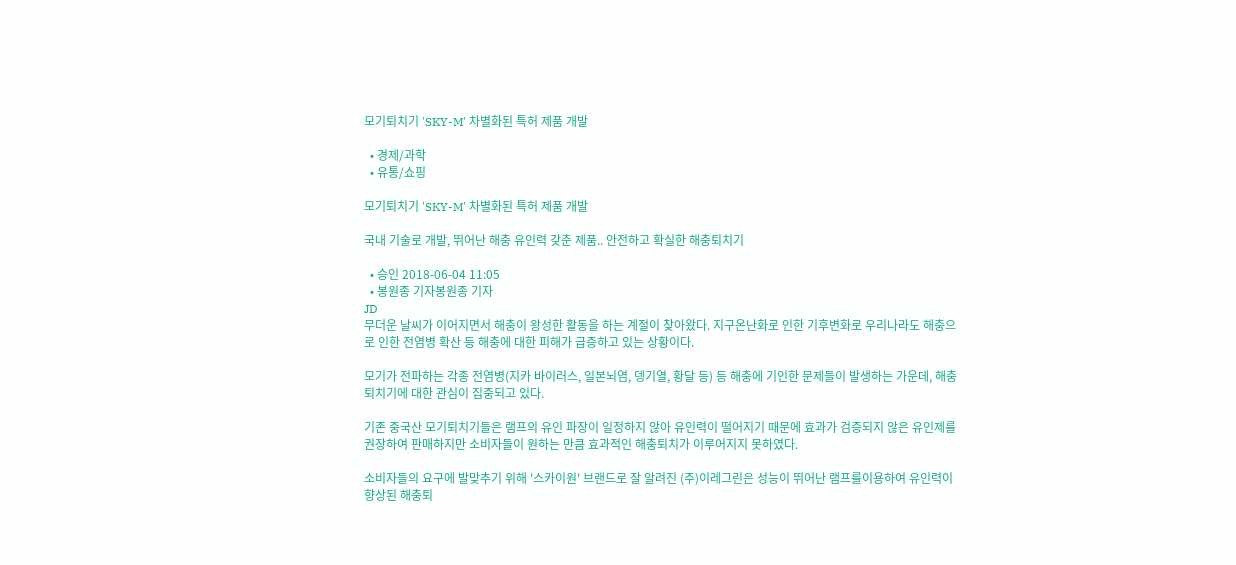모기퇴치기 'SKY-M' 차별화된 특허 제품 개발

  • 경제/과학
  • 유통/쇼핑

모기퇴치기 'SKY-M' 차별화된 특허 제품 개발

국내 기술로 개발, 뛰어난 해충 유인력 갖춘 제품.. 안전하고 확실한 해충퇴치기

  • 승인 2018-06-04 11:05
  • 봉원종 기자봉원종 기자
JD
무더운 날씨가 이어지면서 해충이 왕성한 활동을 하는 계절이 찾아왔다. 지구온난화로 인한 기후변화로 우리나라도 해충으로 인한 전염병 확산 등 해충에 대한 피해가 급증하고 있는 상황이다.

모기가 전파하는 각종 전염병(지카 바이러스, 일본뇌염, 뎅기열, 황달 등) 등 해충에 기인한 문제들이 발생하는 가운데, 해충퇴치기에 대한 관심이 집중되고 있다.

기존 중국산 모기퇴치기들은 램프의 유인 파장이 일정하지 않아 유인력이 떨어지기 때문에 효과가 검증되지 않은 유인제를 권장하여 판매하지만 소비자들이 원하는 만큼 효과적인 해충퇴치가 이루어지지 못하였다.

소비자들의 요구에 발맞추기 위해 '스카이원' 브랜드로 잘 알려진 (주)이레그린은 성능이 뛰어난 램프를이용하여 유인력이 향상된 해충퇴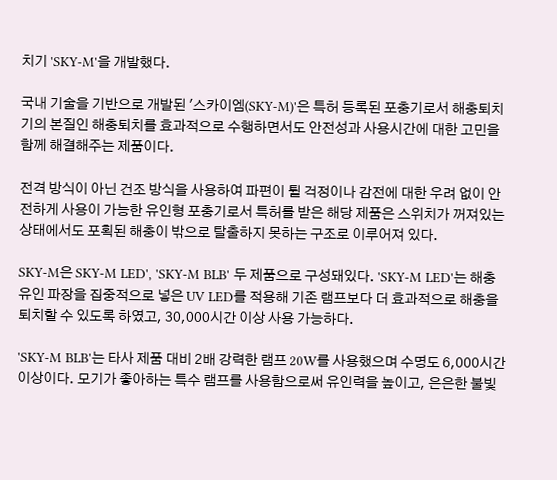치기 'SKY-M'을 개발했다.

국내 기술을 기반으로 개발된 '스카이엠(SKY-M)'은 특허 등록된 포충기로서 해충퇴치기의 본질인 해충퇴치를 효과적으로 수행하면서도 안전성과 사용시간에 대한 고민을 함께 해결해주는 제품이다.

전격 방식이 아닌 건조 방식을 사용하여 파편이 튈 걱정이나 감전에 대한 우려 없이 안전하게 사용이 가능한 유인형 포충기로서 특허를 받은 해당 제품은 스위치가 꺼져있는 상태에서도 포획된 해충이 밖으로 탈출하지 못하는 구조로 이루어져 있다.

SKY-M은 SKY-M LED', 'SKY-M BLB' 두 제품으로 구성돼있다. 'SKY-M LED'는 해충유인 파장을 집중적으로 넣은 UV LED를 적용해 기존 램프보다 더 효과적으로 해충을 퇴치할 수 있도록 하였고, 30,000시간 이상 사용 가능하다.

'SKY-M BLB'는 타사 제품 대비 2배 강력한 램프 20W를 사용했으며 수명도 6,000시간 이상이다. 모기가 좋아하는 특수 램프를 사용함으로써 유인력을 높이고, 은은한 불빛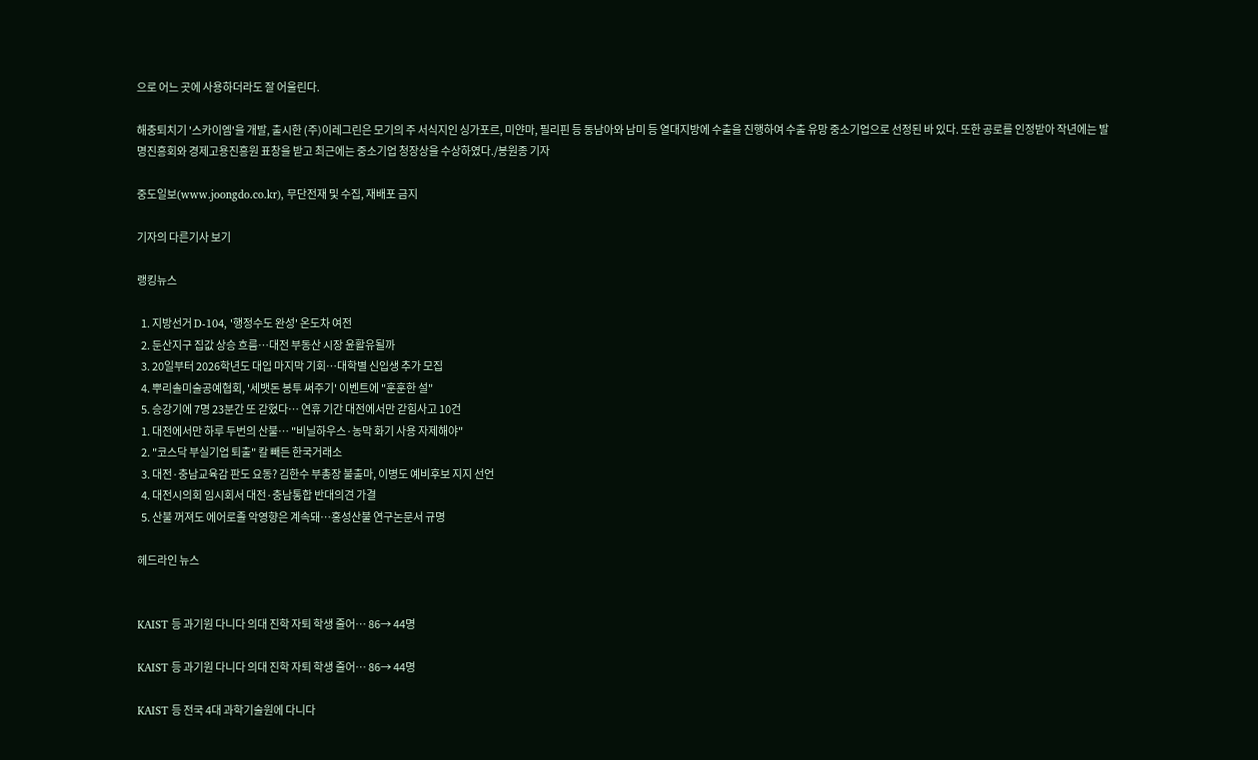으로 어느 곳에 사용하더라도 잘 어울린다.

해충퇴치기 '스카이엠'을 개발, 출시한 (주)이레그린은 모기의 주 서식지인 싱가포르, 미얀마, 필리핀 등 동남아와 남미 등 열대지방에 수출을 진행하여 수출 유망 중소기업으로 선정된 바 있다. 또한 공로를 인정받아 작년에는 발명진흥회와 경제고용진흥원 표창을 받고 최근에는 중소기업 청장상을 수상하였다./봉원종 기자

중도일보(www.joongdo.co.kr), 무단전재 및 수집, 재배포 금지

기자의 다른기사 보기

랭킹뉴스

  1. 지방선거 D-104, '행정수도 완성' 온도차 여전
  2. 둔산지구 집값 상승 흐름…대전 부동산 시장 윤활유될까
  3. 20일부터 2026학년도 대입 마지막 기회…대학별 신입생 추가 모집
  4. 뿌리솔미술공예협회, '세뱃돈 봉투 써주기' 이벤트에 "훈훈한 설"
  5. 승강기에 7명 23분간 또 갇혔다… 연휴 기간 대전에서만 갇힘사고 10건
  1. 대전에서만 하루 두번의 산불… "비닐하우스·농막 화기 사용 자제해야"
  2. "코스닥 부실기업 퇴출" 칼 빼든 한국거래소
  3. 대전·충남교육감 판도 요동? 김한수 부총장 불출마, 이병도 예비후보 지지 선언
  4. 대전시의회 임시회서 대전·충남통합 반대의견 가결
  5. 산불 꺼져도 에어로졸 악영향은 계속돼…홍성산불 연구논문서 규명

헤드라인 뉴스


KAIST 등 과기원 다니다 의대 진학 자퇴 학생 줄어… 86→ 44명

KAIST 등 과기원 다니다 의대 진학 자퇴 학생 줄어… 86→ 44명

KAIST 등 전국 4대 과학기술원에 다니다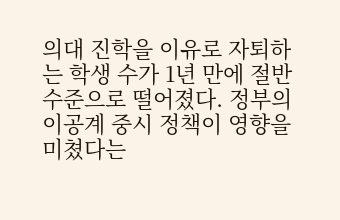의대 진학을 이유로 자퇴하는 학생 수가 1년 만에 절반 수준으로 떨어졌다. 정부의 이공계 중시 정책이 영향을 미쳤다는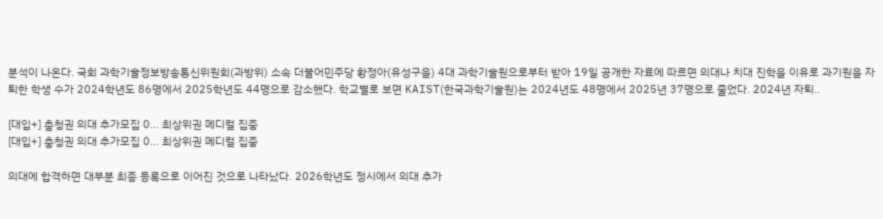분석이 나온다. 국회 과학기술정보방송통신위원회(과방위) 소속 더불어민주당 황정아(유성구을) 4대 과학기술원으로부터 받아 19일 공개한 자료에 따르면 의대나 치대 진학을 이유로 과기원을 자퇴한 학생 수가 2024학년도 86명에서 2025학년도 44명으로 감소했다. 학교별로 보면 KAIST(한국과학기술원)는 2024년도 48명에서 2025년 37명으로 줄었다. 2024년 자퇴..

[대입+] 충청권 의대 추가모집 0… 최상위권 메디컬 집중
[대입+] 충청권 의대 추가모집 0… 최상위권 메디컬 집중

의대에 합격하면 대부분 최종 등록으로 이어진 것으로 나타났다. 2026학년도 정시에서 의대 추가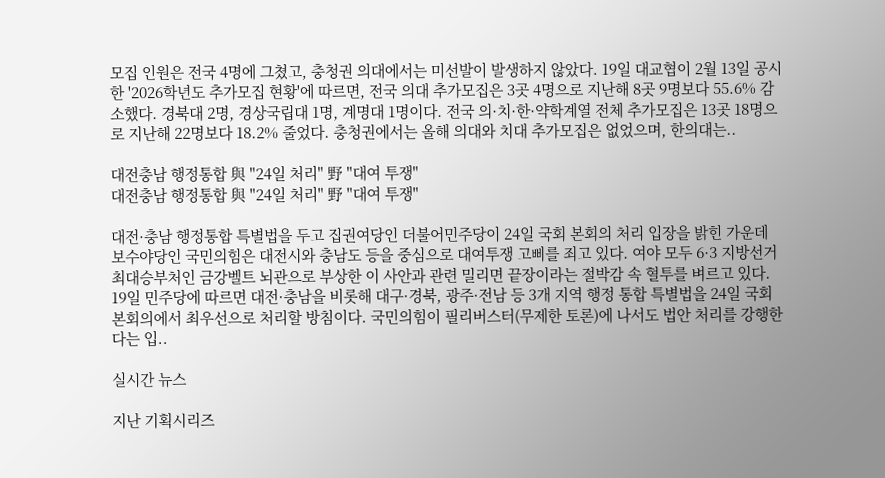모집 인원은 전국 4명에 그쳤고, 충청권 의대에서는 미선발이 발생하지 않았다. 19일 대교협이 2월 13일 공시한 '2026학년도 추가모집 현황'에 따르면, 전국 의대 추가모집은 3곳 4명으로 지난해 8곳 9명보다 55.6% 감소했다. 경북대 2명, 경상국립대 1명, 계명대 1명이다. 전국 의·치·한·약학계열 전체 추가모집은 13곳 18명으로 지난해 22명보다 18.2% 줄었다. 충청권에서는 올해 의대와 치대 추가모집은 없었으며, 한의대는..

대전충남 행정통합 與 "24일 처리" 野 "대여 투쟁"
대전충남 행정통합 與 "24일 처리" 野 "대여 투쟁"

대전·충남 행정통합 특별법을 두고 집권여당인 더불어민주당이 24일 국회 본회의 처리 입장을 밝힌 가운데 보수야당인 국민의힘은 대전시와 충남도 등을 중심으로 대여투쟁 고삐를 죄고 있다. 여야 모두 6·3 지방선거 최대승부처인 금강벨트 뇌관으로 부상한 이 사안과 관련 밀리면 끝장이라는 절박감 속 혈투를 벼르고 있다. 19일 민주당에 따르면 대전·충남을 비롯해 대구·경북, 광주·전남 등 3개 지역 행정 통합 특별법을 24일 국회 본회의에서 최우선으로 처리할 방침이다. 국민의힘이 필리버스터(무제한 토론)에 나서도 법안 처리를 강행한다는 입..

실시간 뉴스

지난 기획시리즈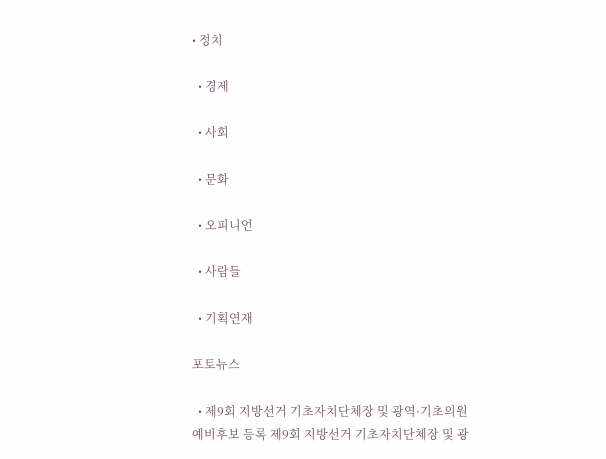• 정치

  • 경제

  • 사회

  • 문화

  • 오피니언

  • 사람들

  • 기획연재

포토뉴스

  • 제9회 지방선거 기초자치단체장 및 광역·기초의원 예비후보 등록 제9회 지방선거 기초자치단체장 및 광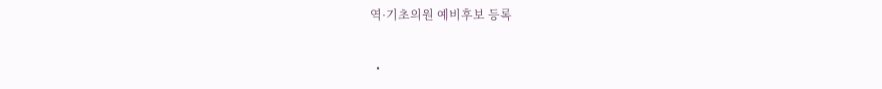역·기초의원 예비후보 등록

  •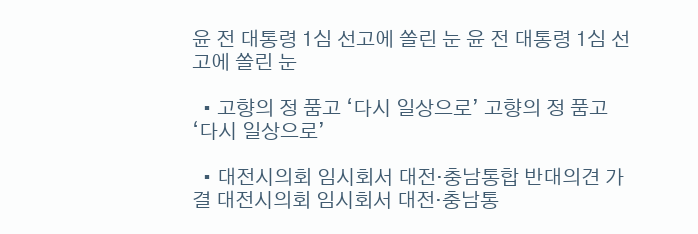윤 전 대통령 1심 선고에 쏠린 눈 윤 전 대통령 1심 선고에 쏠린 눈

  • 고향의 정 품고 ‘다시 일상으로’ 고향의 정 품고 ‘다시 일상으로’

  • 대전시의회 임시회서 대전·충남통합 반대의견 가결 대전시의회 임시회서 대전·충남통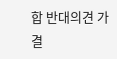합 반대의견 가결